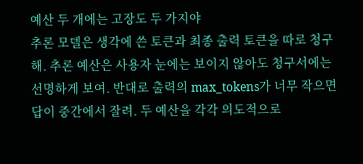예산 두 개에는 고장도 두 가지야
추론 모델은 생각에 쓴 토큰과 최종 출력 토큰을 따로 청구해. 추론 예산은 사용자 눈에는 보이지 않아도 청구서에는 선명하게 보여. 반대로 출력의 max_tokens가 너무 작으면 답이 중간에서 잘려. 두 예산을 각각 의도적으로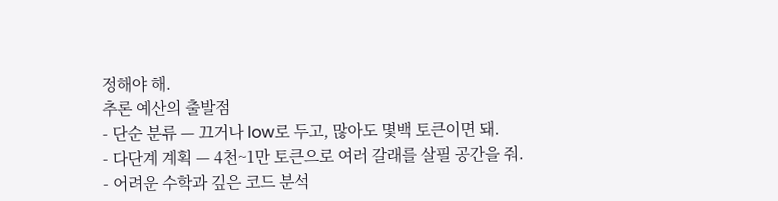정해야 해.
추론 예산의 출발점
- 단순 분류 — 끄거나 low로 두고, 많아도 몇백 토큰이면 돼.
- 다단계 계획 — 4천~1만 토큰으로 여러 갈래를 살필 공간을 줘.
- 어려운 수학과 깊은 코드 분석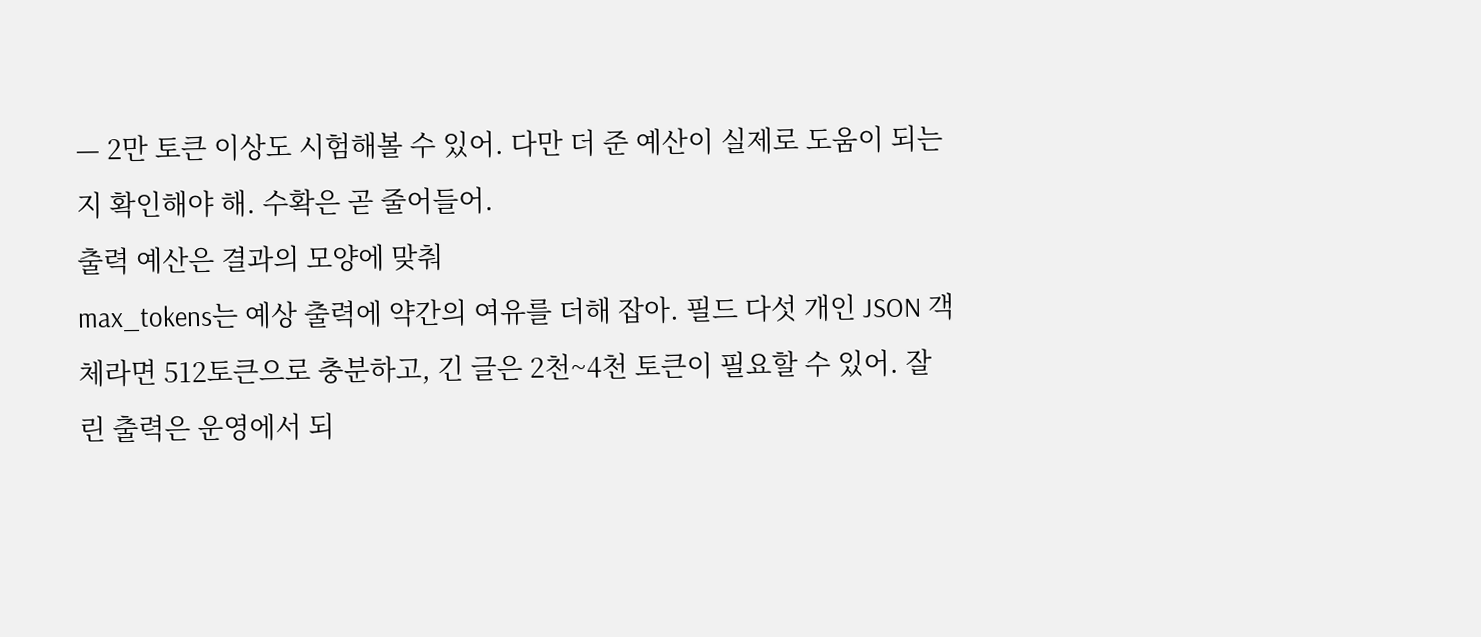— 2만 토큰 이상도 시험해볼 수 있어. 다만 더 준 예산이 실제로 도움이 되는지 확인해야 해. 수확은 곧 줄어들어.
출력 예산은 결과의 모양에 맞춰
max_tokens는 예상 출력에 약간의 여유를 더해 잡아. 필드 다섯 개인 JSON 객체라면 512토큰으로 충분하고, 긴 글은 2천~4천 토큰이 필요할 수 있어. 잘린 출력은 운영에서 되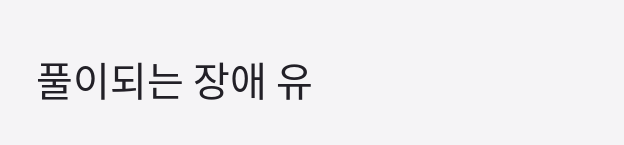풀이되는 장애 유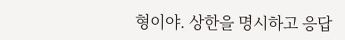형이야. 상한을 명시하고 응답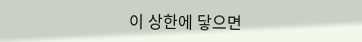이 상한에 닿으면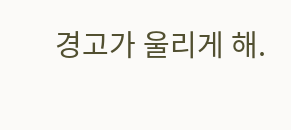경고가 울리게 해.